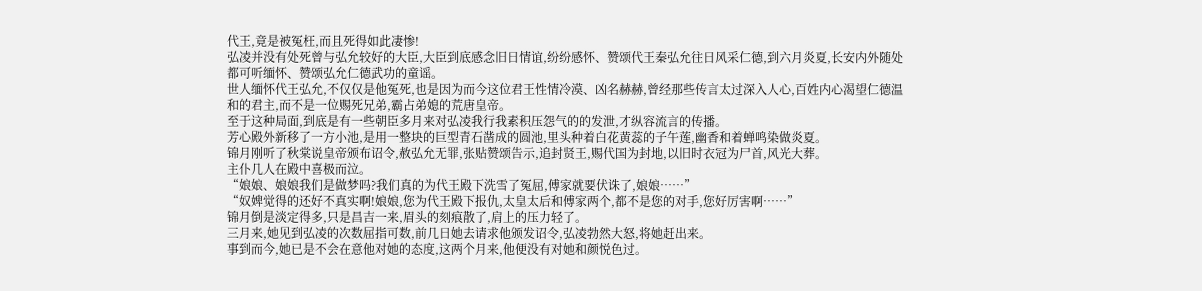代王,竟是被冤枉,而且死得如此凄惨!
弘凌并没有处死曾与弘允较好的大臣,大臣到底感念旧日情谊,纷纷感怀、赞颂代王秦弘允往日风采仁德,到六月炎夏,长安内外随处都可听缅怀、赞颂弘允仁德武功的童谣。
世人缅怀代王弘允,不仅仅是他冤死,也是因为而今这位君王性情冷漠、凶名赫赫,曾经那些传言太过深入人心,百姓内心渴望仁德温和的君主,而不是一位赐死兄弟,霸占弟媳的荒唐皇帝。
至于这种局面,到底是有一些朝臣多月来对弘凌我行我素积压怨气的的发泄,才纵容流言的传播。
芳心殿外新移了一方小池,是用一整块的巨型青石凿成的圆池,里头种着白花黄蕊的子午莲,幽香和着蝉鸣染做炎夏。
锦月刚听了秋棠说皇帝颁布诏令,赦弘允无罪,张贴赞颂告示,追封贤王,赐代国为封地,以旧时衣冠为尸首,风光大葬。
主仆几人在殿中喜极而泣。
“娘娘、娘娘我们是做梦吗?我们真的为代王殿下洗雪了冤屈,傅家就要伏诛了,娘娘……”
“奴婢觉得的还好不真实啊!娘娘,您为代王殿下报仇,太皇太后和傅家两个,都不是您的对手,您好厉害啊……”
锦月倒是淡定得多,只是昌吉一来,眉头的刻痕散了,肩上的压力轻了。
三月来,她见到弘凌的次数屈指可数,前几日她去请求他颁发诏令,弘凌勃然大怒,将她赶出来。
事到而今,她已是不会在意他对她的态度,这两个月来,他便没有对她和颜悦色过。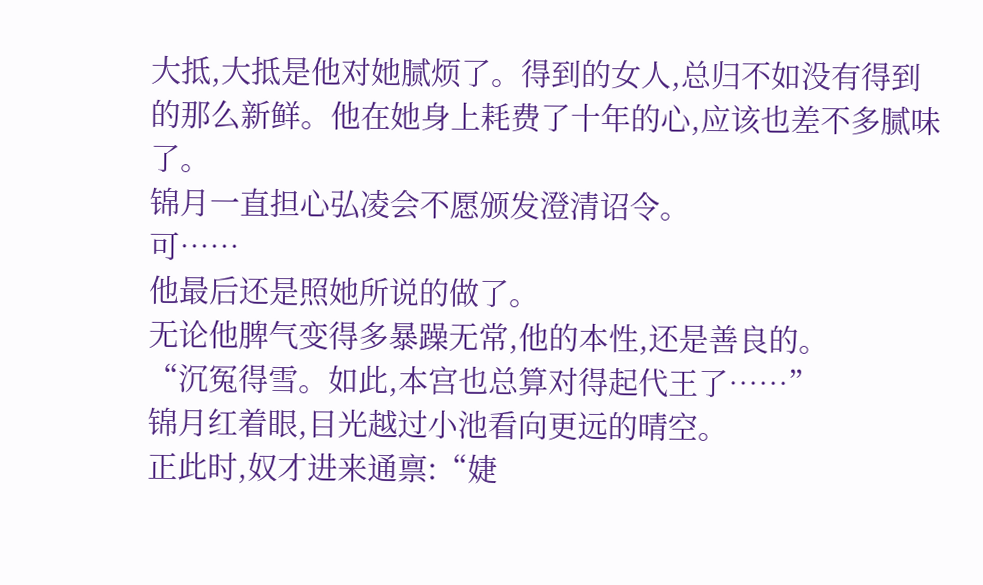大抵,大抵是他对她腻烦了。得到的女人,总归不如没有得到的那么新鲜。他在她身上耗费了十年的心,应该也差不多腻味了。
锦月一直担心弘凌会不愿颁发澄清诏令。
可……
他最后还是照她所说的做了。
无论他脾气变得多暴躁无常,他的本性,还是善良的。
“沉冤得雪。如此,本宫也总算对得起代王了……”
锦月红着眼,目光越过小池看向更远的晴空。
正此时,奴才进来通禀:“婕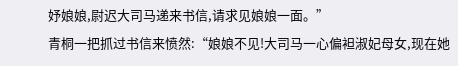妤娘娘,尉迟大司马递来书信,请求见娘娘一面。”
青桐一把抓过书信来愤然:“娘娘不见!大司马一心偏袒淑妃母女,现在她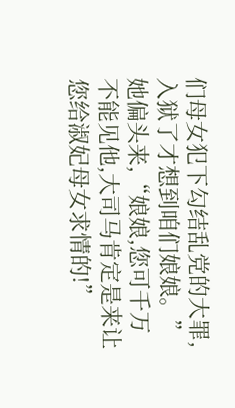们母女犯下勾结乱党的大罪,入狱了才想到咱们娘娘。”她偏头来,“娘娘,您可千万不能见他,大司马肯定是来让您给淑妃母女求情的!”